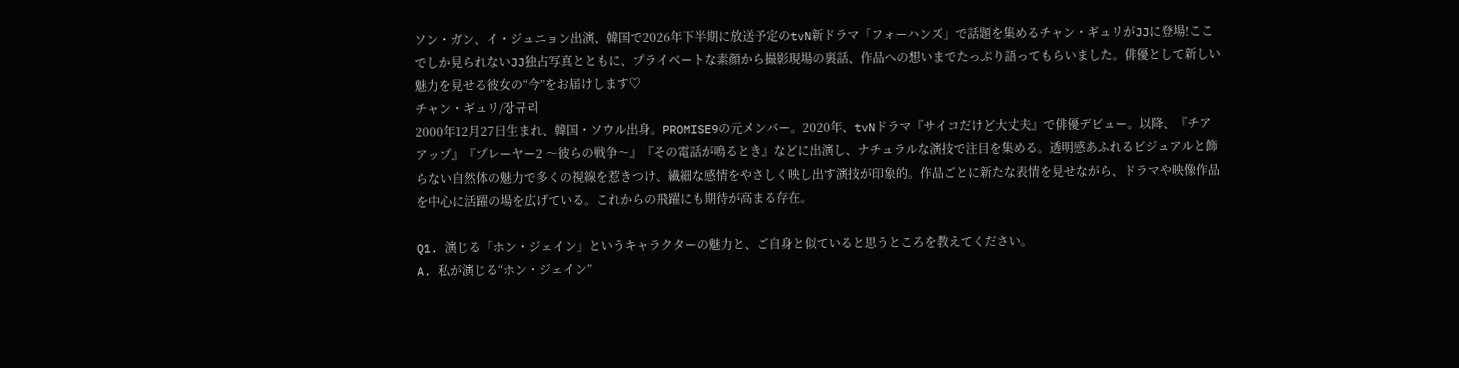ソン・ガン、イ・ジュニョン出演、韓国で2026年下半期に放送予定のtvN新ドラマ「フォーハンズ」で話題を集めるチャン・ギュリがJJに登場!ここでしか見られないJJ独占写真とともに、プライベートな素顔から撮影現場の裏話、作品への想いまでたっぷり語ってもらいました。俳優として新しい魅力を見せる彼女の“今”をお届けします♡
チャン・ギュリ/장규리
2000年12月27日生まれ、韓国・ソウル出身。PROMISE9の元メンバー。2020年、tvNドラマ『サイコだけど大丈夫』で俳優デビュー。以降、『チアアップ』『プレーヤー2 〜彼らの戦争〜』『その電話が鳴るとき』などに出演し、ナチュラルな演技で注目を集める。透明感あふれるビジュアルと飾らない自然体の魅力で多くの視線を惹きつけ、繊細な感情をやさしく映し出す演技が印象的。作品ごとに新たな表情を見せながら、ドラマや映像作品を中心に活躍の場を広げている。これからの飛躍にも期待が高まる存在。

Q1. 演じる「ホン・ジェイン」というキャラクターの魅力と、ご自身と似ていると思うところを教えてください。
A. 私が演じる“ホン・ジェイン”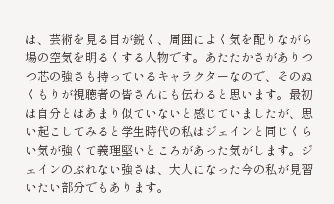は、芸術を見る目が鋭く、周囲によく気を配りながら場の空気を明るくする人物です。あたたかさがありつつ芯の強さも持っているキャラクターなので、そのぬくもりが視聴者の皆さんにも伝わると思います。最初は自分とはあまり似ていないと感じていましたが、思い起こしてみると学生時代の私はジェインと同じくらい気が強くて義理堅いところがあった気がします。ジェインのぶれない強さは、大人になった今の私が見習いたい部分でもあります。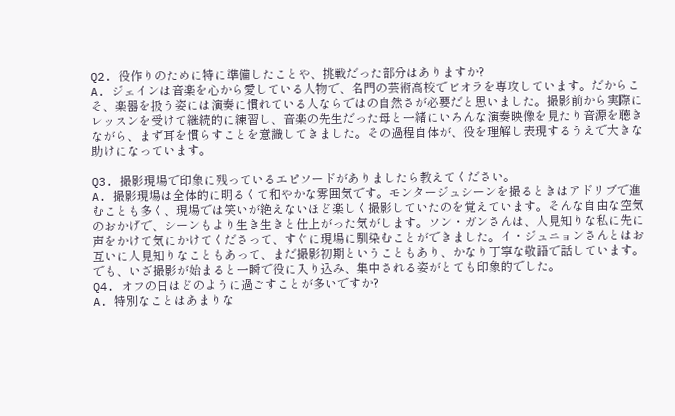Q2. 役作りのために特に準備したことや、挑戦だった部分はありますか?
A. ジェインは音楽を心から愛している人物で、名門の芸術高校でビオラを専攻しています。だからこそ、楽器を扱う姿には演奏に慣れている人ならではの自然さが必要だと思いました。撮影前から実際にレッスンを受けて継続的に練習し、音楽の先生だった母と一緒にいろんな演奏映像を見たり音源を聴きながら、まず耳を慣らすことを意識してきました。その過程自体が、役を理解し表現するうえで大きな助けになっています。

Q3. 撮影現場で印象に残っているエピソードがありましたら教えてください。
A. 撮影現場は全体的に明るくて和やかな雰囲気です。モンタージュシーンを撮るときはアドリブで進むことも多く、現場では笑いが絶えないほど楽しく撮影していたのを覚えています。そんな自由な空気のおかげで、シーンもより生き生きと仕上がった気がします。ソン・ガンさんは、人見知りな私に先に声をかけて気にかけてくださって、すぐに現場に馴染むことができました。イ・ジュニョンさんとはお互いに人見知りなこともあって、まだ撮影初期ということもあり、かなり丁寧な敬語で話しています。でも、いざ撮影が始まると一瞬で役に入り込み、集中される姿がとても印象的でした。
Q4. オフの日はどのように過ごすことが多いですか?
A. 特別なことはあまりな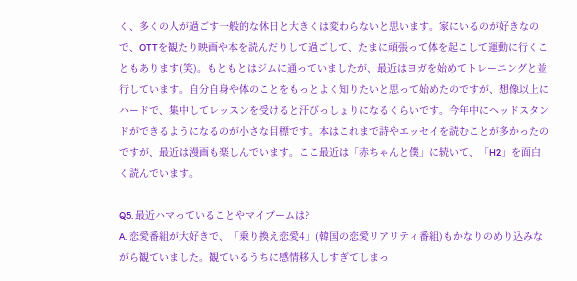く、多くの人が過ごす一般的な休日と大きくは変わらないと思います。家にいるのが好きなので、OTTを観たり映画や本を読んだりして過ごして、たまに頑張って体を起こして運動に行くこともあります(笑)。もともとはジムに通っていましたが、最近はヨガを始めてトレーニングと並行しています。自分自身や体のことをもっとよく知りたいと思って始めたのですが、想像以上にハードで、集中してレッスンを受けると汗びっしょりになるくらいです。今年中にヘッドスタンドができるようになるのが小さな目標です。本はこれまで詩やエッセイを読むことが多かったのですが、最近は漫画も楽しんでいます。ここ最近は「赤ちゃんと僕」に続いて、「H2」を面白く読んでいます。

Q5. 最近ハマっていることやマイブームは?
A. 恋愛番組が大好きで、「乗り換え恋愛4」(韓国の恋愛リアリティ番組)もかなりのめり込みながら観ていました。観ているうちに感情移入しすぎてしまっ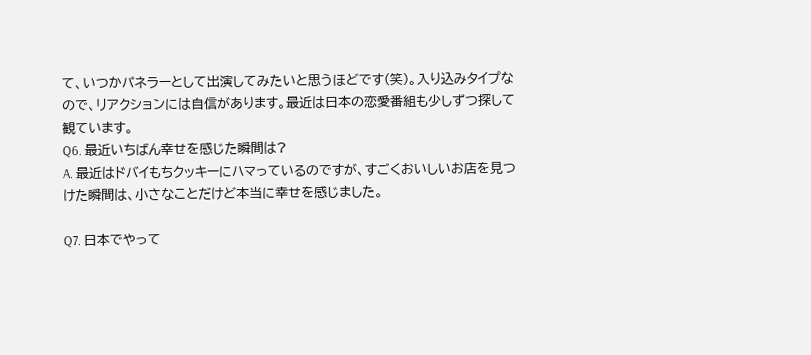て、いつかパネラーとして出演してみたいと思うほどです(笑)。入り込みタイプなので、リアクションには自信があります。最近は日本の恋愛番組も少しずつ探して観ています。
Q6. 最近いちばん幸せを感じた瞬間は?
A. 最近はドバイもちクッキーにハマっているのですが、すごくおいしいお店を見つけた瞬間は、小さなことだけど本当に幸せを感じました。

Q7. 日本でやって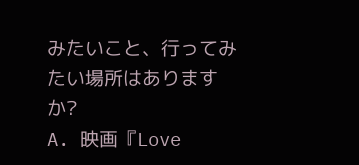みたいこと、行ってみたい場所はありますか?
A. 映画『Love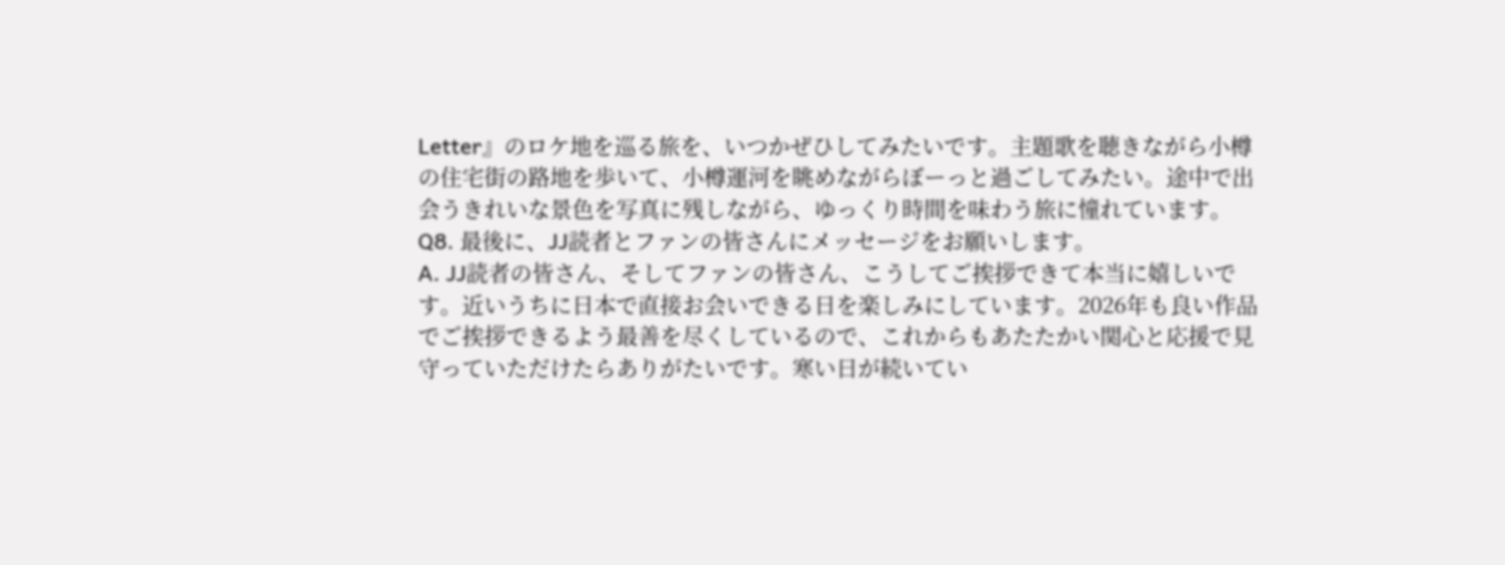Letter』のロケ地を巡る旅を、いつかぜひしてみたいです。主題歌を聴きながら小樽の住宅街の路地を歩いて、小樽運河を眺めながらぼーっと過ごしてみたい。途中で出会うきれいな景色を写真に残しながら、ゆっくり時間を味わう旅に憧れています。
Q8. 最後に、JJ読者とファンの皆さんにメッセージをお願いします。
A. JJ読者の皆さん、そしてファンの皆さん、こうしてご挨拶できて本当に嬉しいです。近いうちに日本で直接お会いできる日を楽しみにしています。2026年も良い作品でご挨拶できるよう最善を尽くしているので、これからもあたたかい関心と応援で見守っていただけたらありがたいです。寒い日が続いてい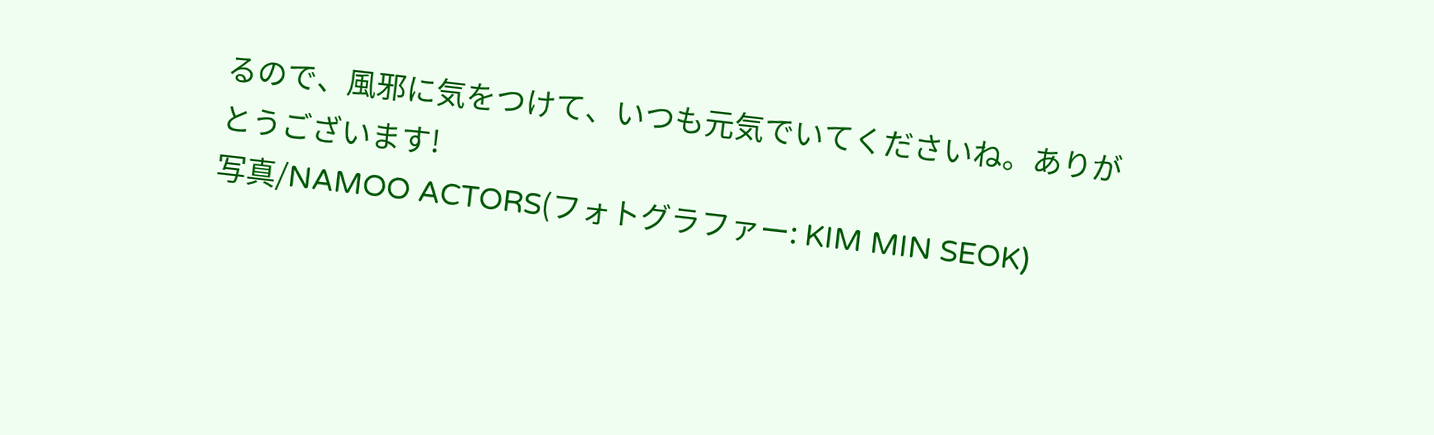るので、風邪に気をつけて、いつも元気でいてくださいね。ありがとうございます!
写真/NAMOO ACTORS(フォトグラファー: KIM MIN SEOK)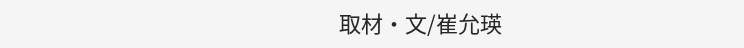取材・文/崔允瑛